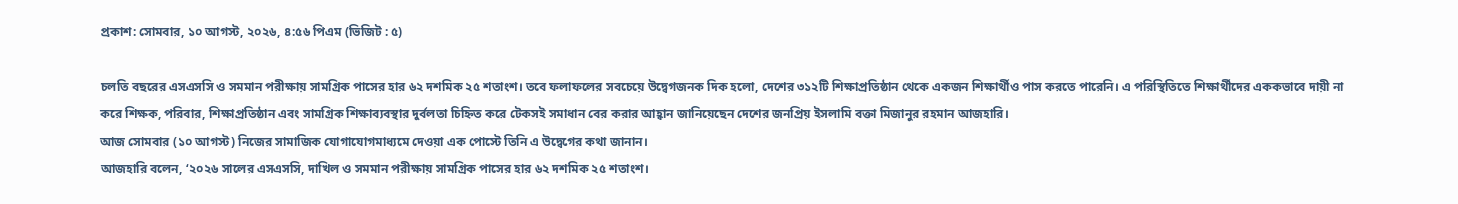প্রকাশ: সোমবার, ১০ আগস্ট, ২০২৬, ৪:৫৬ পিএম (ভিজিট : ৫)

চলতি বছরের এসএসসি ও সমমান পরীক্ষায় সামগ্রিক পাসের হার ৬২ দশমিক ২৫ শতাংশ। তবে ফলাফলের সবচেয়ে উদ্বেগজনক দিক হলো, দেশের ৩১২টি শিক্ষাপ্রতিষ্ঠান থেকে একজন শিক্ষার্থীও পাস করতে পারেনি। এ পরিস্থিতিতে শিক্ষার্থীদের এককভাবে দায়ী না করে শিক্ষক, পরিবার, শিক্ষাপ্রতিষ্ঠান এবং সামগ্রিক শিক্ষাব্যবস্থার দুর্বলতা চিহ্নিত করে টেকসই সমাধান বের করার আহ্বান জানিয়েছেন দেশের জনপ্রিয় ইসলামি বক্তা মিজানুর রহমান আজহারি।
আজ সোমবার (১০ আগস্ট) নিজের সামাজিক যোগাযোগমাধ্যমে দেওয়া এক পোস্টে তিনি এ উদ্বেগের কথা জানান।
আজহারি বলেন, ‘২০২৬ সালের এসএসসি, দাখিল ও সমমান পরীক্ষায় সামগ্রিক পাসের হার ৬২ দশমিক ২৫ শতাংশ।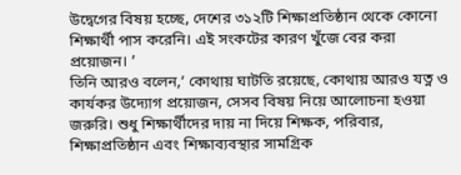উদ্বেগের বিষয় হচ্ছে, দেশের ৩১২টি শিক্ষাপ্রতিষ্ঠান থেকে কোনো শিক্ষার্থী পাস করেনি। এই সংকটের কারণ খুঁজে বের করা প্রয়োজন। ’
তিনি আরও বলেন,‘ কোথায় ঘাটতি রয়েছে, কোথায় আরও যত্ন ও কার্যকর উদ্যোগ প্রয়োজন, সেসব বিষয় নিয়ে আলোচনা হওয়া জরুরি। শুধু শিক্ষার্থীদের দায় না দিয়ে শিক্ষক, পরিবার, শিক্ষাপ্রতিষ্ঠান এবং শিক্ষাব্যবস্থার সামগ্রিক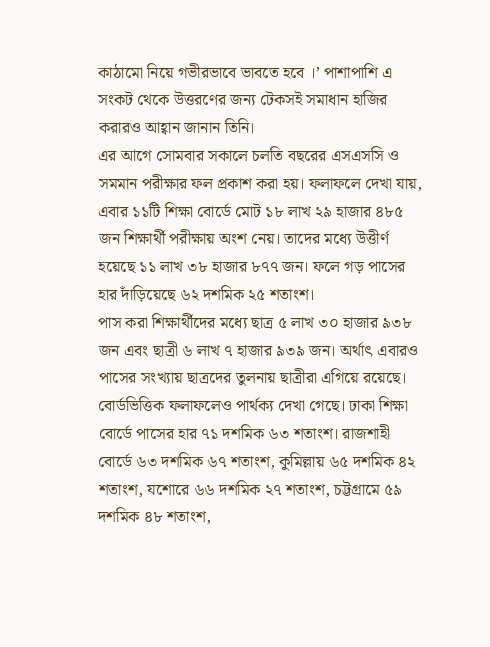কাঠামো নিয়ে গভীরভাবে ভাবতে হবে ।’ পাশাপাশি এ সংকট থেকে উত্তরণের জন্য টেকসই সমাধান হাজির করারও আহ্বান জানান তিনি।
এর আগে সোমবার সকালে চলতি বছরের এসএসসি ও সমমান পরীক্ষার ফল প্রকাশ করা হয়। ফলাফলে দেখা যায়, এবার ১১টি শিক্ষা বোর্ডে মোট ১৮ লাখ ২৯ হাজার ৪৮৫ জন শিক্ষার্থী পরীক্ষায় অংশ নেয়। তাদের মধ্যে উত্তীর্ণ হয়েছে ১১ লাখ ৩৮ হাজার ৮৭৭ জন। ফলে গড় পাসের হার দাঁড়িয়েছে ৬২ দশমিক ২৫ শতাংশ।
পাস করা শিক্ষার্থীদের মধ্যে ছাত্র ৫ লাখ ৩০ হাজার ৯৩৮ জন এবং ছাত্রী ৬ লাখ ৭ হাজার ৯৩৯ জন। অর্থাৎ এবারও পাসের সংখ্যায় ছাত্রদের তুলনায় ছাত্রীরা এগিয়ে রয়েছে।
বোর্ডভিত্তিক ফলাফলেও পার্থক্য দেখা গেছে। ঢাকা শিক্ষা বোর্ডে পাসের হার ৭১ দশমিক ৬৩ শতাংশ। রাজশাহী বোর্ডে ৬৩ দশমিক ৬৭ শতাংশ, কুমিল্লায় ৬৫ দশমিক ৪২ শতাংশ, যশোরে ৬৬ দশমিক ২৭ শতাংশ, চট্টগ্রামে ৫৯ দশমিক ৪৮ শতাংশ,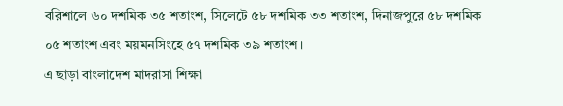বরিশালে ৬০ দশমিক ৩৫ শতাংশ, সিলেটে ৫৮ দশমিক ৩৩ শতাংশ, দিনাজপুরে ৫৮ দশমিক ০৫ শতাংশ এবং ময়মনসিংহে ৫৭ দশমিক ৩৯ শতাংশ।
এ ছাড়া বাংলাদেশ মাদরাসা শিক্ষা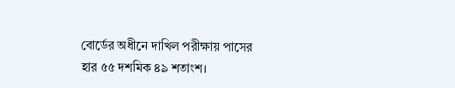বোর্ডের অধীনে দাখিল পরীক্ষায় পাসের হার ৫৫ দশমিক ৪৯ শতাংশ।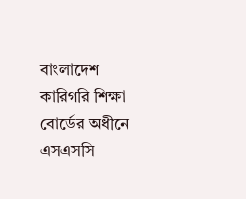বাংলাদেশ কারিগরি শিক্ষা বোর্ডের অধীনে এসএসসি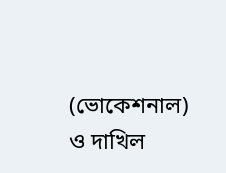(ভোকেশনাল) ও দাখিল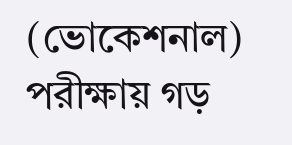(ভোকেশনাল) পরীক্ষায় গড়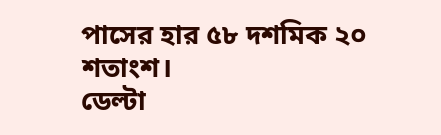পাসের হার ৫৮ দশমিক ২০ শতাংশ।
ডেল্টা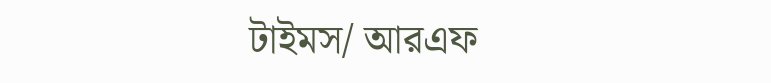টাইমস/ আরএফ